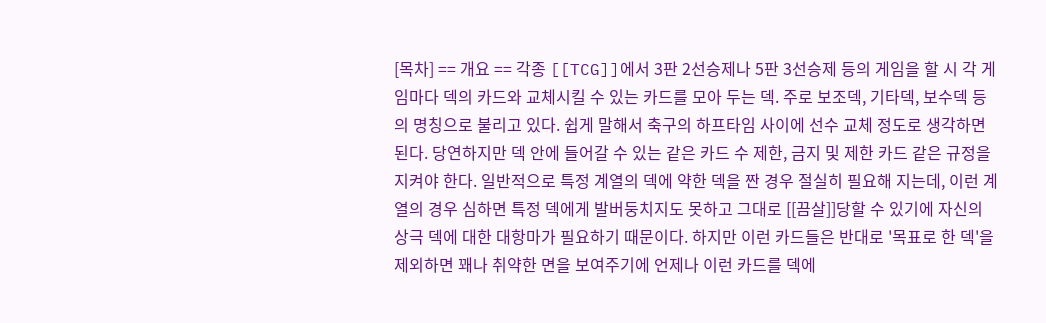[목차] == 개요 == 각종 [[TCG]]에서 3판 2선승제나 5판 3선승제 등의 게임을 할 시 각 게임마다 덱의 카드와 교체시킬 수 있는 카드를 모아 두는 덱. 주로 보조덱, 기타덱, 보수덱 등의 명칭으로 불리고 있다. 쉽게 말해서 축구의 하프타임 사이에 선수 교체 정도로 생각하면 된다. 당연하지만 덱 안에 들어갈 수 있는 같은 카드 수 제한, 금지 및 제한 카드 같은 규정을 지켜야 한다. 일반적으로 특정 계열의 덱에 약한 덱을 짠 경우 절실히 필요해 지는데, 이런 계열의 경우 심하면 특정 덱에게 발버둥치지도 못하고 그대로 [[끔살]]당할 수 있기에 자신의 상극 덱에 대한 대항마가 필요하기 때문이다. 하지만 이런 카드들은 반대로 '목표로 한 덱'을 제외하면 꽤나 취약한 면을 보여주기에 언제나 이런 카드를 덱에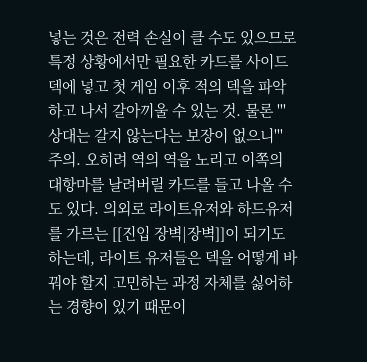넣는 것은 전력 손실이 클 수도 있으므로 특정 상황에서만 필요한 카드를 사이드 덱에 넣고 첫 게임 이후 적의 덱을 파악하고 나서 갈아끼울 수 있는 것. 물론 '''상대는 갈지 않는다는 보장이 없으니''' 주의. 오히려 역의 역을 노리고 이쪽의 대항마를 날려버릴 카드를 들고 나올 수도 있다. 의외로 라이트유저와 하드유저를 가르는 [[진입 장벽|장벽]]이 되기도 하는데, 라이트 유저들은 덱을 어떻게 바꿔야 할지 고민하는 과정 자체를 싫어하는 경향이 있기 때문이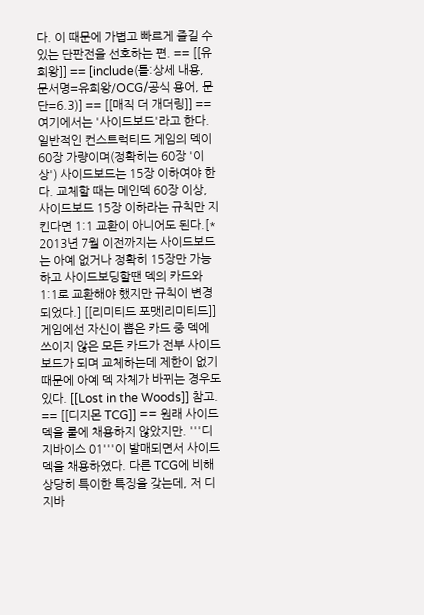다. 이 때문에 가볍고 빠르게 즐길 수 있는 단판전을 선호하는 편. == [[유희왕]] == [include(틀:상세 내용, 문서명=유희왕/OCG/공식 용어, 문단=6.3)] == [[매직 더 개더링]] == 여기에서는 '사이드보드'라고 한다. 일반적인 컨스트럭티드 게임의 덱이 60장 가량이며(정확히는 60장 '이상') 사이드보드는 15장 이하여야 한다. 교체할 때는 메인덱 60장 이상, 사이드보드 15장 이하라는 규칙만 지킨다면 1:1 교환이 아니어도 된다.[* 2013년 7월 이전까지는 사이드보드는 아예 없거나 정확히 15장만 가능하고 사이드보딩할땐 덱의 카드와 1:1로 교환해야 했지만 규칙이 변경되었다.] [[리미티드 포맷|리미티드]] 게임에선 자신이 뽑은 카드 중 덱에 쓰이지 않은 모든 카드가 전부 사이드보드가 되며 교체하는데 제한이 없기 때문에 아예 덱 자체가 바뀌는 경우도 있다. [[Lost in the Woods]] 참고. == [[디지몬 TCG]] == 원래 사이드 덱을 룰에 채용하지 않았지만. '''디지바이스 01'''이 발매되면서 사이드 덱을 채용하였다. 다른 TCG에 비해 상당히 특이한 특징을 갖는데, 저 디지바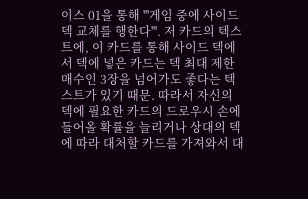이스 01을 통해 '''게임 중에 사이드덱 교체를 행한다'''. 저 카드의 텍스트에, 이 카드를 통해 사이드 덱에서 덱에 넣은 카드는 덱 최대 제한 매수인 3장을 넘어가도 좋다는 텍스트가 있기 때문. 따라서 자신의 덱에 필요한 카드의 드로우시 손에 들어올 확률을 늘리거나 상대의 덱에 따라 대처할 카드를 가져와서 대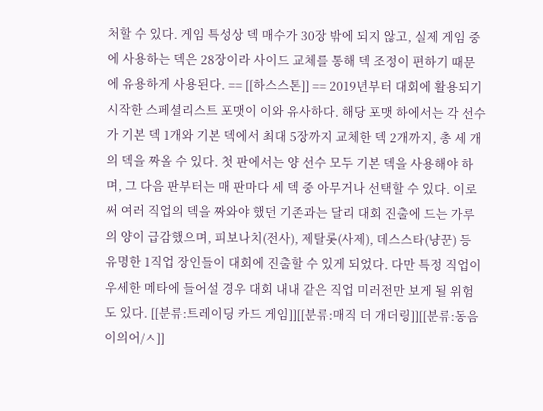처할 수 있다. 게임 특성상 덱 매수가 30장 밖에 되지 않고, 실제 게임 중에 사용하는 덱은 28장이라 사이드 교체를 통해 덱 조정이 편하기 때문에 유용하게 사용된다. == [[하스스톤]] == 2019년부터 대회에 활용되기 시작한 스페셜리스트 포맷이 이와 유사하다. 해당 포맷 하에서는 각 선수가 기본 덱 1개와 기본 덱에서 최대 5장까지 교체한 덱 2개까지, 총 세 개의 덱을 짜올 수 있다. 첫 판에서는 양 선수 모두 기본 덱을 사용해야 하며, 그 다음 판부터는 매 판마다 세 덱 중 아무거나 선택할 수 있다. 이로써 여러 직업의 덱을 짜와야 했던 기존과는 달리 대회 진출에 드는 가루의 양이 급감했으며, 피보나치(전사), 제탈롯(사제), 데스스타(냥꾼) 등 유명한 1직업 장인들이 대회에 진출할 수 있게 되었다. 다만 특정 직업이 우세한 메타에 들어설 경우 대회 내내 같은 직업 미러전만 보게 될 위험도 있다. [[분류:트레이딩 카드 게임]][[분류:매직 더 개더링]][[분류:동음이의어/ㅅ]]